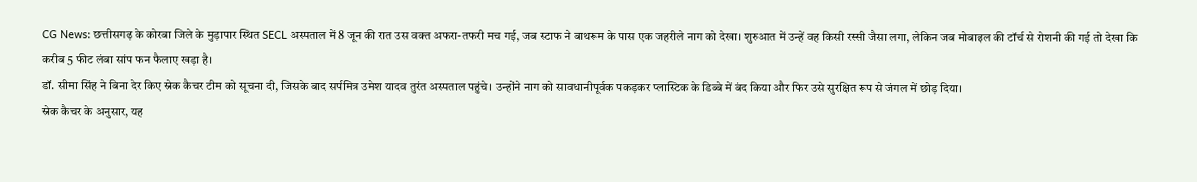CG News: छत्तीसगढ़ के कोरबा जिले के मुड़ापार स्थित SECL अस्पताल में 8 जून की रात उस वक्त अफरा-तफरी मच गई, जब स्टाफ ने बाथरूम के पास एक जहरीले नाग को देखा। शुरुआत में उन्हें वह किसी रस्सी जैसा लगा, लेकिन जब मोबाइल की टॉर्च से रोशनी की गई तो देखा कि करीब 5 फीट लंबा सांप फन फैलाए खड़ा है।
डॉ. सीमा सिंह ने बिना देर किए स्नेक कैचर टीम को सूचना दी, जिसके बाद सर्पमित्र उमेश यादव तुरंत अस्पताल पहुंचे। उन्होंने नाग को सावधानीपूर्वक पकड़कर प्लास्टिक के डिब्बे में बंद किया और फिर उसे सुरक्षित रूप से जंगल में छोड़ दिया।
स्नेक कैचर के अनुसार, यह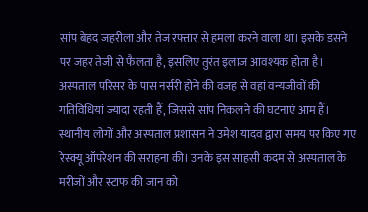सांप बेहद जहरीला और तेज रफ्तार से हमला करने वाला था। इसके डसने पर जहर तेजी से फैलता है, इसलिए तुरंत इलाज आवश्यक होता है। अस्पताल परिसर के पास नर्सरी होने की वजह से वहां वन्यजीवों की गतिविधियां ज्यादा रहती हैं, जिससे सांप निकलने की घटनाएं आम हैं।
स्थानीय लोगों और अस्पताल प्रशासन ने उमेश यादव द्वारा समय पर किए गए रेस्क्यू ऑपरेशन की सराहना की। उनके इस साहसी कदम से अस्पताल के मरीजों और स्टाफ की जान को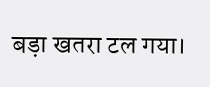बड़ा खतरा टल गया।